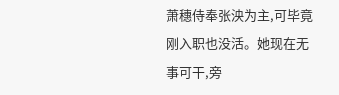萧穗侍奉张泱为主,可毕竟刚入职也没活。她现在无事可干,旁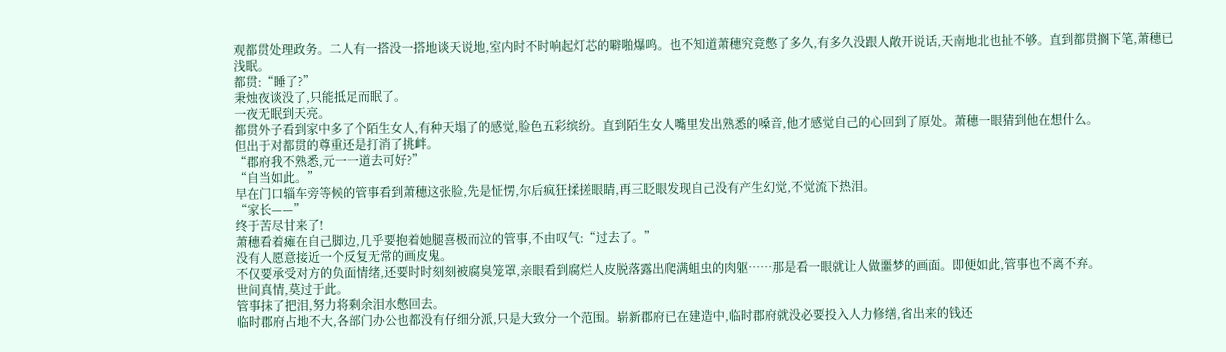观都贯处理政务。二人有一搭没一搭地谈天说地,室内时不时响起灯芯的噼啪爆鸣。也不知道萧穗究竟憋了多久,有多久没跟人敞开说话,天南地北也扯不够。直到都贯搁下笔,萧穗已浅眠。
都贯:“睡了?”
秉烛夜谈没了,只能抵足而眠了。
一夜无眠到天亮。
都贯外子看到家中多了个陌生女人,有种天塌了的感觉,脸色五彩缤纷。直到陌生女人嘴里发出熟悉的嗓音,他才感觉自己的心回到了原处。萧穗一眼猜到他在想什么。
但出于对都贯的尊重还是打消了挑衅。
“郡府我不熟悉,元一一道去可好?”
“自当如此。”
早在门口辎车旁等候的管事看到萧穗这张脸,先是怔愣,尔后疯狂揉搓眼睛,再三眨眼发现自己没有产生幻觉,不觉流下热泪。
“家长——”
终于苦尽甘来了!
萧穗看着瘫在自己脚边,几乎要抱着她腿喜极而泣的管事,不由叹气:“过去了。”
没有人愿意接近一个反复无常的画皮鬼。
不仅要承受对方的负面情绪,还要时时刻刻被腐臭笼罩,亲眼看到腐烂人皮脱落露出爬满蛆虫的肉躯……那是看一眼就让人做噩梦的画面。即便如此,管事也不离不弃。
世间真情,莫过于此。
管事抹了把泪,努力将剩余泪水憋回去。
临时郡府占地不大,各部门办公也都没有仔细分派,只是大致分一个范围。崭新郡府已在建造中,临时郡府就没必要投入人力修缮,省出来的钱还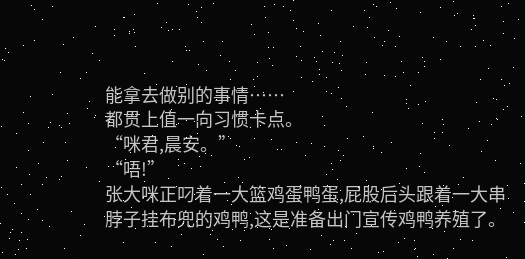能拿去做别的事情……
都贯上值一向习惯卡点。
“咪君,晨安。”
“唔!”
张大咪正叼着一大篮鸡蛋鸭蛋,屁股后头跟着一大串脖子挂布兜的鸡鸭,这是准备出门宣传鸡鸭养殖了。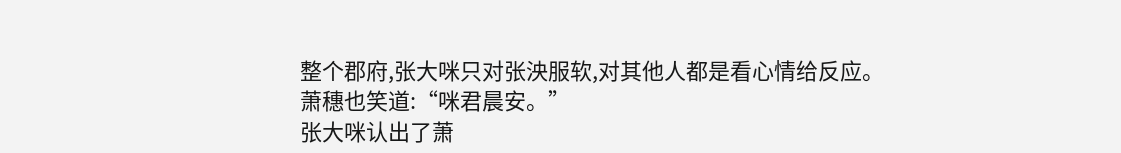整个郡府,张大咪只对张泱服软,对其他人都是看心情给反应。
萧穗也笑道:“咪君晨安。”
张大咪认出了萧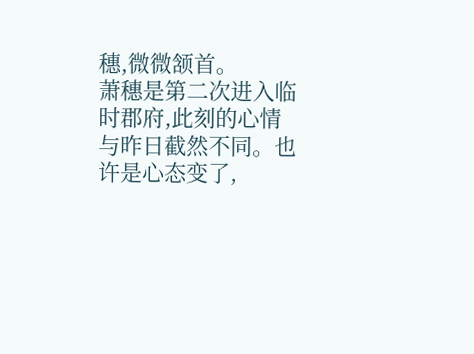穗,微微颔首。
萧穗是第二次进入临时郡府,此刻的心情与昨日截然不同。也许是心态变了,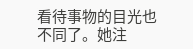看待事物的目光也不同了。她注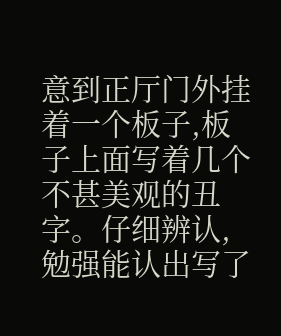意到正厅门外挂着一个板子,板子上面写着几个不甚美观的丑字。仔细辨认,勉强能认出写了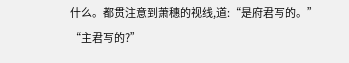什么。都贯注意到萧穗的视线,道:“是府君写的。”
“主君写的?”